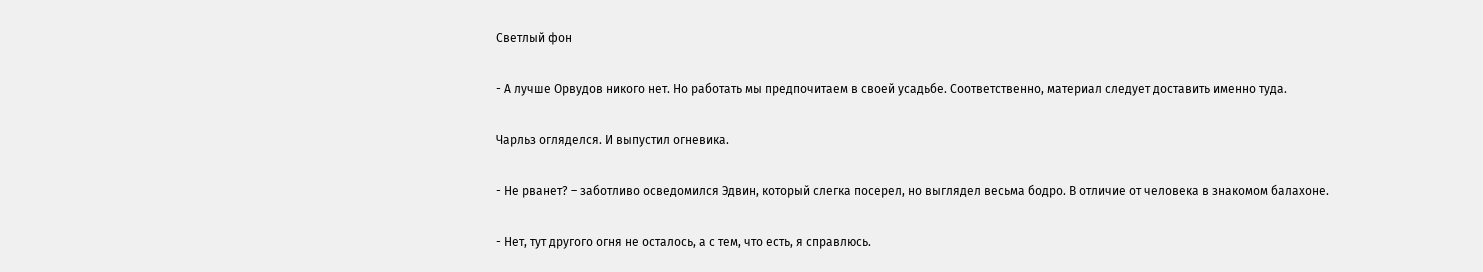Светлый фон

- А лучше Орвудов никого нет. Но работать мы предпочитаем в своей усадьбе. Соответственно, материал следует доставить именно туда.

Чарльз огляделся. И выпустил огневика.

- Не рванет? – заботливо осведомился Эдвин, который слегка посерел, но выглядел весьма бодро. В отличие от человека в знакомом балахоне.

- Нет, тут другого огня не осталось, а с тем, что есть, я справлюсь.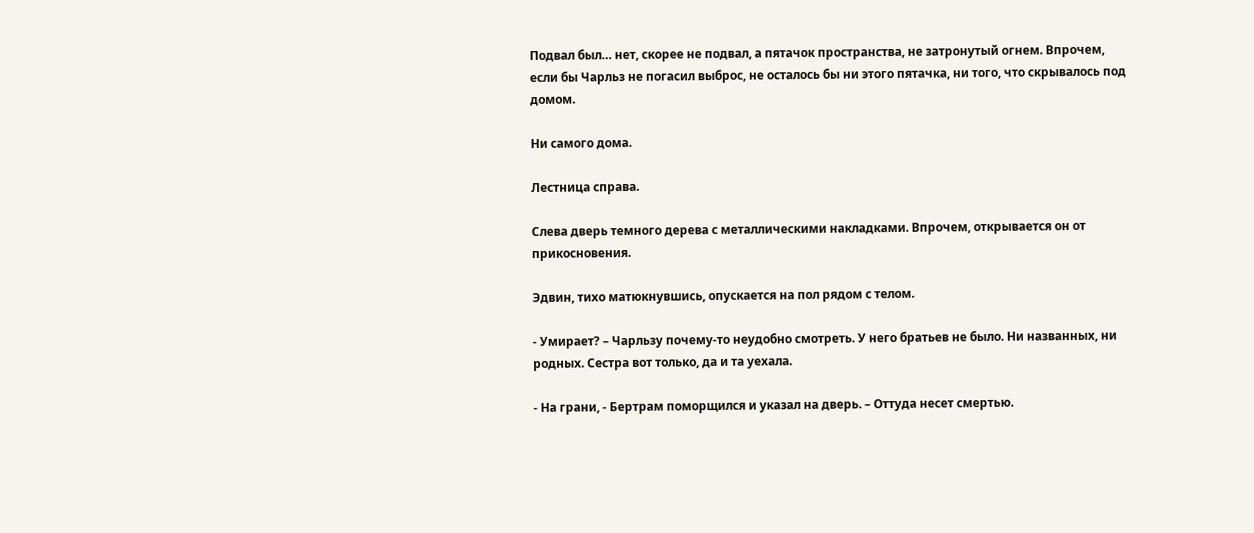Подвал был… нет, скорее не подвал, а пятачок пространства, не затронутый огнем. Впрочем, если бы Чарльз не погасил выброс, не осталось бы ни этого пятачка, ни того, что скрывалось под домом.

Ни самого дома.

Лестница справа.

Слева дверь темного дерева с металлическими накладками. Впрочем, открывается он от прикосновения.

Эдвин, тихо матюкнувшись, опускается на пол рядом с телом.

- Умирает? – Чарльзу почему-то неудобно смотреть. У него братьев не было. Ни названных, ни родных. Сестра вот только, да и та уехала.

- На грани, - Бертрам поморщился и указал на дверь. – Оттуда несет смертью.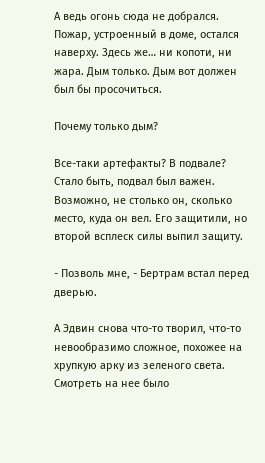А ведь огонь сюда не добрался. Пожар, устроенный в доме, остался наверху. Здесь же… ни копоти, ни жара. Дым только. Дым вот должен был бы просочиться.

Почему только дым?

Все-таки артефакты? В подвале? Стало быть, подвал был важен. Возможно, не столько он, сколько место, куда он вел. Его защитили, но второй всплеск силы выпил защиту.

- Позволь мне, - Бертрам встал перед дверью.

А Эдвин снова что-то творил, что-то невообразимо сложное, похожее на хрупкую арку из зеленого света. Смотреть на нее было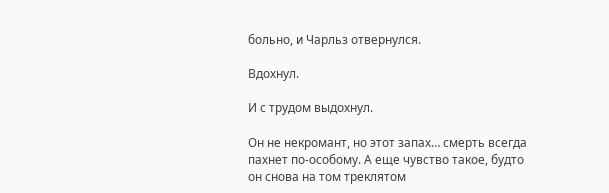больно, и Чарльз отвернулся.

Вдохнул.

И с трудом выдохнул.

Он не некромант, но этот запах… смерть всегда пахнет по-особому. А еще чувство такое, будто он снова на том треклятом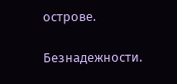острове.

Безнадежности.